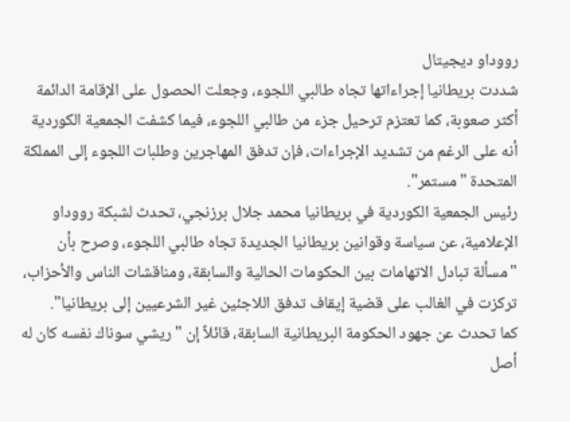رووداو ديجيتال
شددت بريطانيا إجراءاتها تجاه طالبي اللجوء، وجعلت الحصول على الإقامة الدائمة أكثر صعوبة، كما تعتزم ترحيل جزء من طالبي اللجوء، فيما كشفت الجمعية الكوردية أنه على الرغم من تشديد الإجراءات، فإن تدفق المهاجرين وطلبات اللجوء إلى المملكة المتحدة "مستمر".
رئيس الجمعية الكوردية في بريطانيا محمد جلال برزنجي، تحدث لشبكة رووداو الإعلامية، عن سياسة وقوانين بريطانيا الجديدة تجاه طالبي اللجوء، وصرح بأن "مسألة تبادل الاتهامات بين الحكومات الحالية والسابقة، ومناقشات الناس والأحزاب، تركزت في الغالب على قضية إيقاف تدفق اللاجئين غير الشرعيين إلى بريطانيا".
كما تحدث عن جهود الحكومة البريطانية السابقة، قائلاً إن "ريشي سوناك نفسه كان له أصل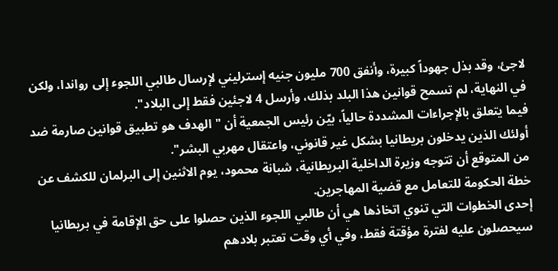لاجئ، وقد بذل جهوداً كبيرة، وأنفق 700 مليون جنيه إسترليني لإرسال طالبي اللجوء إلى رواندا، ولكن في النهاية، لم تسمح قوانين هذا البلد بذلك، وأرسل 4 لاجئين فقط إلى البلاد".
فيما يتعلق بالإجراءات المشددة حالياً، بيّن رئيس الجمعية أن "الهدف هو تطبيق قوانين صارمة ضد أولئك الذين يدخلون بريطانيا بشكل غير قانوني، واعتقال مهربي البشر".
من المتوقع أن تتوجه وزيرة الداخلية البريطانية، شبانة محمود، يوم الاثنين إلى البرلمان للكشف عن خطة الحكومة للتعامل مع قضية المهاجرين.
إحدى الخطوات التي تنوي اتخاذها هي أن طالبي اللجوء الذين حصلوا على حق الإقامة في بريطانيا سيحصلون عليه لفترة مؤقتة فقط، وفي أي وقت تعتبر بلادهم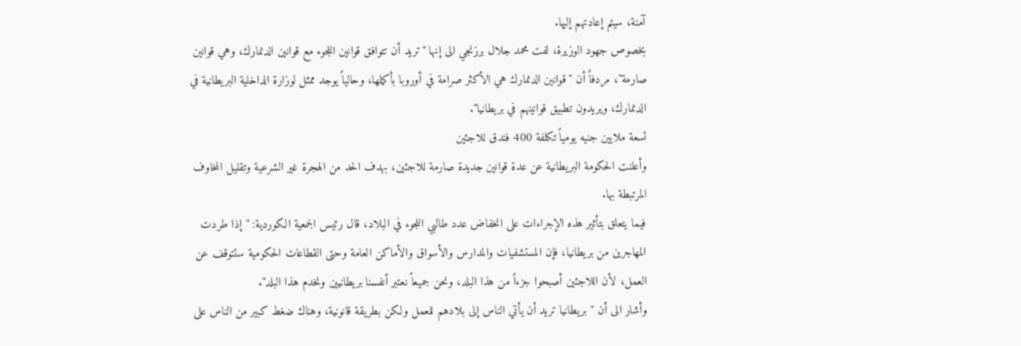آمنة، سيتم إعادتهم إليها.
بخصوص جهود الوزيرة، لفت محمد جلال برزنجي الى إنها "تريد أن تتوافق قوانين اللجوء مع قوانين الدنمارك، وهي قوانين صارمة"، مردفاً أن "قوانين الدنمارك هي الأكثر صرامة في أوروبا بأكملها، وحالياً يوجد ممثل لوزارة الداخلية البريطانية في الدنمارك، ويريدون تطبيق قوانينهم في بريطانيا".
تسعة ملايين جنيه يومياً تكلفة 400 فندق للاجئين
وأعلنت الحكومة البريطانية عن عدة قوانين جديدة صارمة للاجئين، بهدف الحد من الهجرة غير الشرعية وتقليل المخاوف المرتبطة بها.
فيما يتعلق بتأثير هذه الإجراءات على انخفاض عدد طالبي اللجوء في البلاد، قال رئيس الجمعية الكوردية: "إذا طردت المهاجرين من بريطانيا، فإن المستشفيات والمدارس والأسواق والأماكن العامة وحتى القطاعات الحكومية ستتوقف عن العمل، لأن اللاجئين أصبحوا جزءاً من هذا البلد، ونحن جميعاً نعتبر أنفسنا بريطانيين ونخدم هذا البلد".
وأشار الى أن "بريطانيا تريد أن يأتي الناس إلى بلادهم للعمل ولكن بطريقة قانونية، وهناك ضغط كبير من الناس على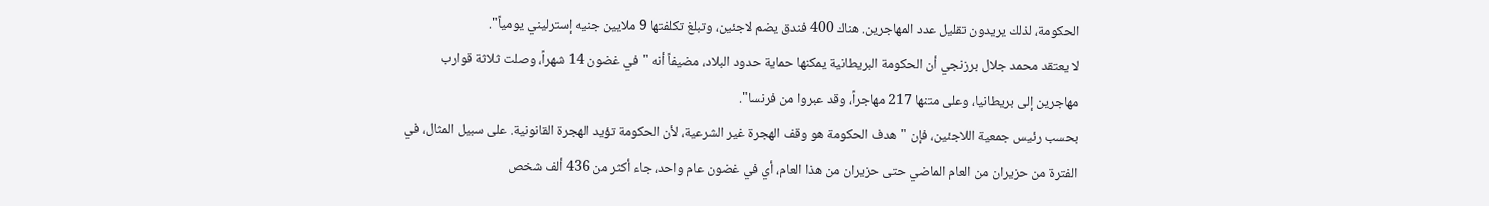الحكومة، لذلك يريدون تقليل عدد المهاجرين. هناك 400 فندق يضم لاجئين، وتبلغ تكلفتها 9 ملايين جنيه إسترليني يومياً".
لا يعتقد محمد جلال برزنجي أن الحكومة البريطانية يمكنها حماية حدود البلاد، مضيفاً أنه "في غضون 14 شهراً، وصلت ثلاثة قوارب مهاجرين إلى بريطانيا، وعلى متنها 217 مهاجراً، وقد عبروا من فرنسا".
بحسب رئيس جمعية اللاجئين، فإن "هدف الحكومة هو وقف الهجرة غير الشرعية، لأن الحكومة تؤيد الهجرة القانونية. على سبيل المثال، في الفترة من حزيران من العام الماضي حتى حزيران من هذا العام، أي في غضون عام واحد، جاء أكثر من 436 ألف شخص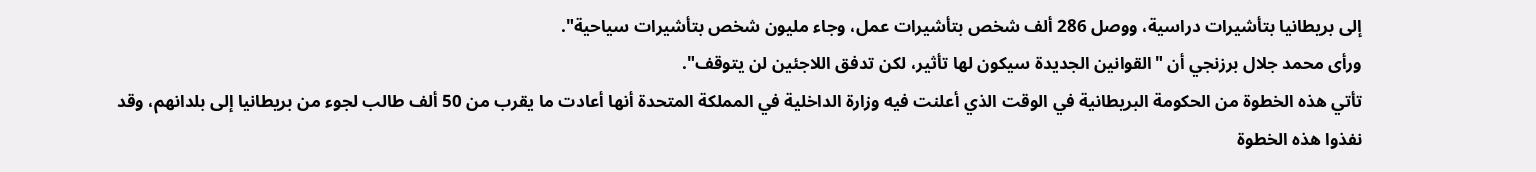إلى بريطانيا بتأشيرات دراسية، ووصل 286 ألف شخص بتأشيرات عمل، وجاء مليون شخص بتأشيرات سياحية".
ورأى محمد جلال برزنجي أن "القوانين الجديدة سيكون لها تأثير، لكن تدفق اللاجئين لن يتوقف".
تأتي هذه الخطوة من الحكومة البريطانية في الوقت الذي أعلنت فيه وزارة الداخلية في المملكة المتحدة أنها أعادت ما يقرب من 50 ألف طالب لجوء من بريطانيا إلى بلدانهم، وقد نفذوا هذه الخطوة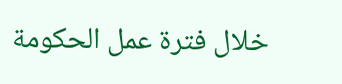خلال فترة عمل الحكومة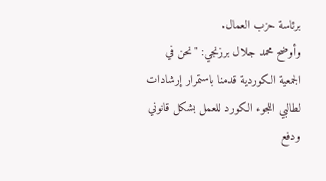برئاسة حزب العمال.
وأوضح محمد جلال برزنجي: "نحن في الجمعية الكوردية قدمنا باستمرار إرشادات لطالبي اللجوء الكورد للعمل بشكل قانوني ودفع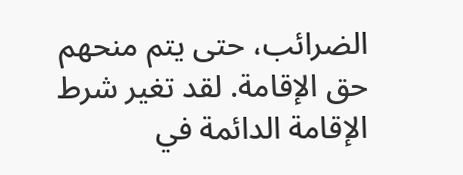الضرائب، حتى يتم منحهم حق الإقامة. لقد تغير شرط الإقامة الدائمة في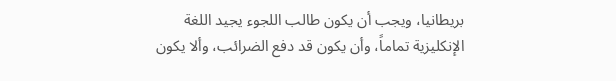بريطانيا، ويجب أن يكون طالب اللجوء يجيد اللغة الإنكليزية تماماً، وأن يكون قد دفع الضرائب، وألا يكون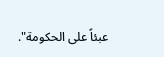عبئاً على الحكومة".